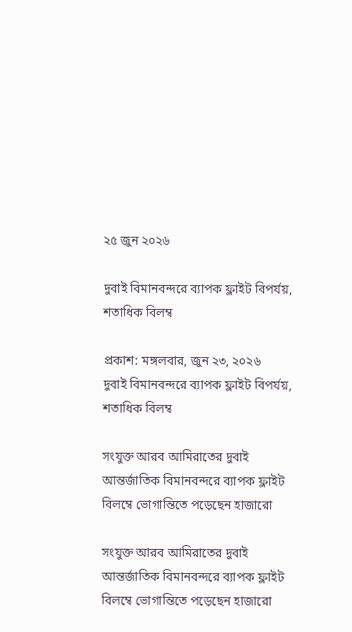২৫ জুন ২০২৬

দুবাই বিমানবন্দরে ব্যাপক ফ্লাইট বিপর্যয়, শতাধিক বিলম্ব

প্রকাশ: মঙ্গলবার, জুন ২৩, ২০২৬
দুবাই বিমানবন্দরে ব্যাপক ফ্লাইট বিপর্যয়, শতাধিক বিলম্ব

সংযুক্ত আরব আমিরাতের দুবাই আন্তর্জাতিক বিমানবন্দরে ব্যাপক ফ্লাইট বিলম্বে ভোগান্তিতে পড়েছেন হাজারো

সংযুক্ত আরব আমিরাতের দুবাই আন্তর্জাতিক বিমানবন্দরে ব্যাপক ফ্লাইট বিলম্বে ভোগান্তিতে পড়েছেন হাজারো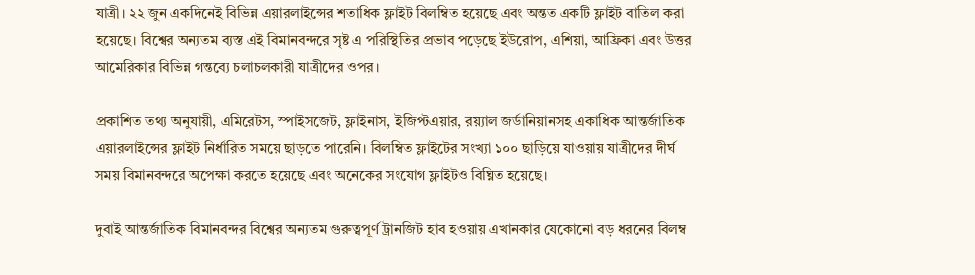যাত্রী। ২২ জুন একদিনেই বিভিন্ন এয়ারলাইন্সের শতাধিক ফ্লাইট বিলম্বিত হয়েছে এবং অন্তত একটি ফ্লাইট বাতিল করা হয়েছে। বিশ্বের অন্যতম ব্যস্ত এই বিমানবন্দরে সৃষ্ট এ পরিস্থিতির প্রভাব পড়েছে ইউরোপ, এশিয়া, আফ্রিকা এবং উত্তর আমেরিকার বিভিন্ন গন্তব্যে চলাচলকারী যাত্রীদের ওপর।

প্রকাশিত তথ্য অনুযায়ী, এমিরেটস, স্পাইসজেট, ফ্লাইনাস, ইজিপ্টএয়ার, রয়্যাল জর্ডানিয়ানসহ একাধিক আন্তর্জাতিক এয়ারলাইন্সের ফ্লাইট নির্ধারিত সময়ে ছাড়তে পারেনি। বিলম্বিত ফ্লাইটের সংখ্যা ১০০ ছাড়িয়ে যাওয়ায় যাত্রীদের দীর্ঘ সময় বিমানবন্দরে অপেক্ষা করতে হয়েছে এবং অনেকের সংযোগ ফ্লাইটও বিঘ্নিত হয়েছে।

দুবাই আন্তর্জাতিক বিমানবন্দর বিশ্বের অন্যতম গুরুত্বপূর্ণ ট্রানজিট হাব হওয়ায় এখানকার যেকোনো বড় ধরনের বিলম্ব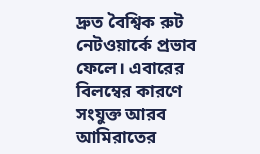দ্রুত বৈশ্বিক রুট নেটওয়ার্কে প্রভাব ফেলে। এবারের বিলম্বের কারণে সংযুক্ত আরব আমিরাতের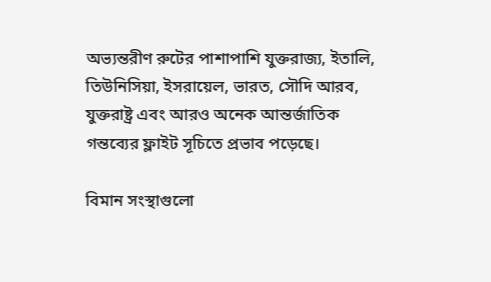অভ্যন্তরীণ রুটের পাশাপাশি যুক্তরাজ্য, ইতালি, তিউনিসিয়া, ইসরায়েল, ভারত, সৌদি আরব, যুক্তরাষ্ট্র এবং আরও অনেক আন্তর্জাতিক গন্তব্যের ফ্লাইট সূচিতে প্রভাব পড়েছে।

বিমান সংস্থাগুলো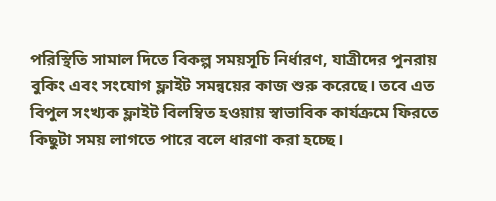পরিস্থিতি সামাল দিতে বিকল্প সময়সূচি নির্ধারণ, যাত্রীদের পুনরায় বুকিং এবং সংযোগ ফ্লাইট সমন্বয়ের কাজ শুরু করেছে। তবে এত বিপুল সংখ্যক ফ্লাইট বিলম্বিত হওয়ায় স্বাভাবিক কার্যক্রমে ফিরতে কিছুটা সময় লাগতে পারে বলে ধারণা করা হচ্ছে।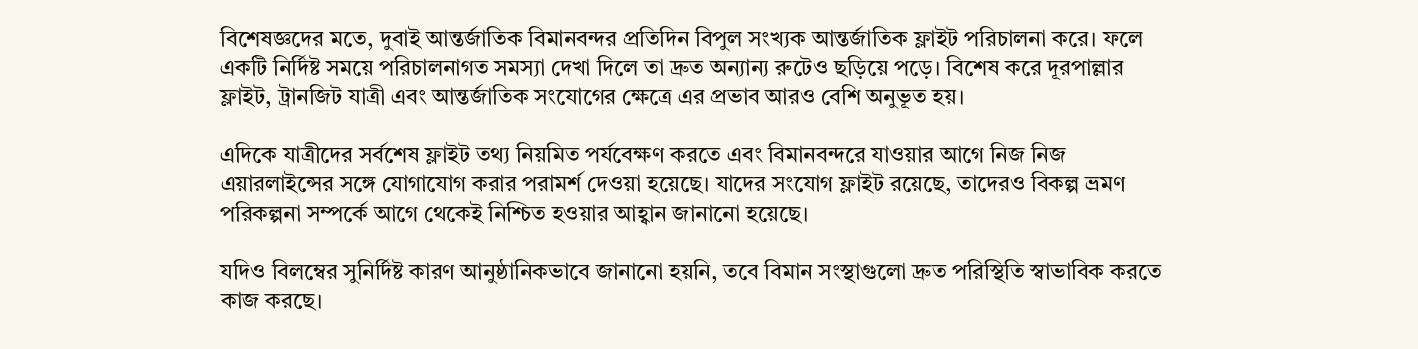বিশেষজ্ঞদের মতে, দুবাই আন্তর্জাতিক বিমানবন্দর প্রতিদিন বিপুল সংখ্যক আন্তর্জাতিক ফ্লাইট পরিচালনা করে। ফলে একটি নির্দিষ্ট সময়ে পরিচালনাগত সমস্যা দেখা দিলে তা দ্রুত অন্যান্য রুটেও ছড়িয়ে পড়ে। বিশেষ করে দূরপাল্লার ফ্লাইট, ট্রানজিট যাত্রী এবং আন্তর্জাতিক সংযোগের ক্ষেত্রে এর প্রভাব আরও বেশি অনুভূত হয়।

এদিকে যাত্রীদের সর্বশেষ ফ্লাইট তথ্য নিয়মিত পর্যবেক্ষণ করতে এবং বিমানবন্দরে যাওয়ার আগে নিজ নিজ এয়ারলাইন্সের সঙ্গে যোগাযোগ করার পরামর্শ দেওয়া হয়েছে। যাদের সংযোগ ফ্লাইট রয়েছে, তাদেরও বিকল্প ভ্রমণ পরিকল্পনা সম্পর্কে আগে থেকেই নিশ্চিত হওয়ার আহ্বান জানানো হয়েছে।

যদিও বিলম্বের সুনির্দিষ্ট কারণ আনুষ্ঠানিকভাবে জানানো হয়নি, তবে বিমান সংস্থাগুলো দ্রুত পরিস্থিতি স্বাভাবিক করতে কাজ করছে।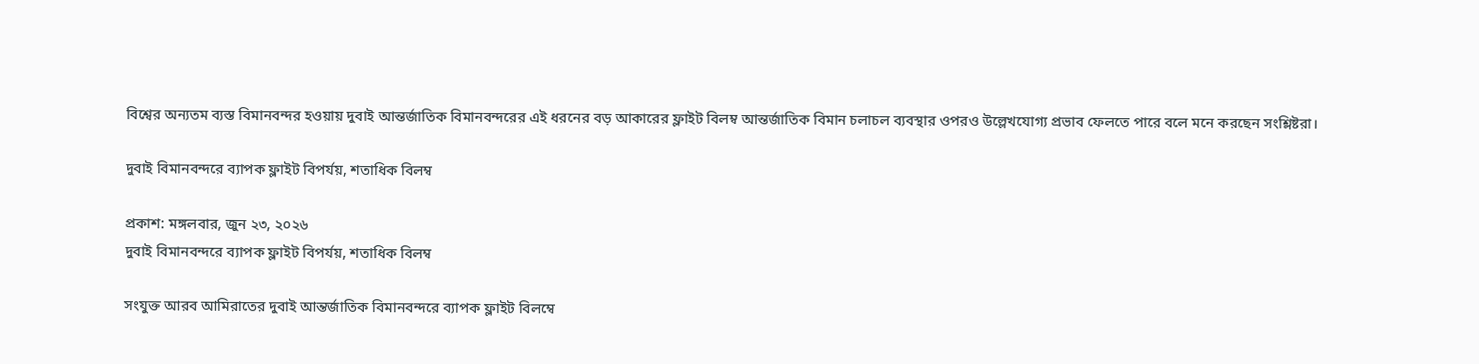বিশ্বের অন্যতম ব্যস্ত বিমানবন্দর হওয়ায় দুবাই আন্তর্জাতিক বিমানবন্দরের এই ধরনের বড় আকারের ফ্লাইট বিলম্ব আন্তর্জাতিক বিমান চলাচল ব্যবস্থার ওপরও উল্লেখযোগ্য প্রভাব ফেলতে পারে বলে মনে করছেন সংশ্লিষ্টরা।

দুবাই বিমানবন্দরে ব্যাপক ফ্লাইট বিপর্যয়, শতাধিক বিলম্ব

প্রকাশ: মঙ্গলবার, জুন ২৩, ২০২৬
দুবাই বিমানবন্দরে ব্যাপক ফ্লাইট বিপর্যয়, শতাধিক বিলম্ব

সংযুক্ত আরব আমিরাতের দুবাই আন্তর্জাতিক বিমানবন্দরে ব্যাপক ফ্লাইট বিলম্বে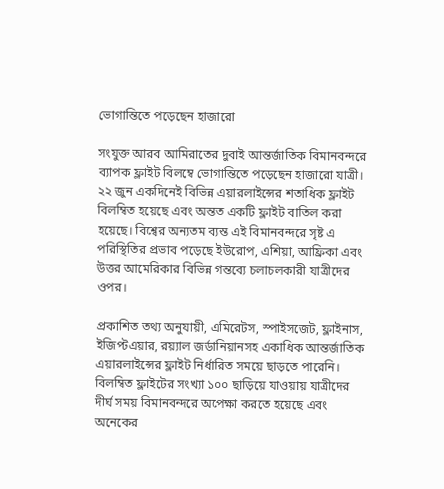ভোগান্তিতে পড়েছেন হাজারো

সংযুক্ত আরব আমিরাতের দুবাই আন্তর্জাতিক বিমানবন্দরে ব্যাপক ফ্লাইট বিলম্বে ভোগান্তিতে পড়েছেন হাজারো যাত্রী। ২২ জুন একদিনেই বিভিন্ন এয়ারলাইন্সের শতাধিক ফ্লাইট বিলম্বিত হয়েছে এবং অন্তত একটি ফ্লাইট বাতিল করা হয়েছে। বিশ্বের অন্যতম ব্যস্ত এই বিমানবন্দরে সৃষ্ট এ পরিস্থিতির প্রভাব পড়েছে ইউরোপ, এশিয়া, আফ্রিকা এবং উত্তর আমেরিকার বিভিন্ন গন্তব্যে চলাচলকারী যাত্রীদের ওপর।

প্রকাশিত তথ্য অনুযায়ী, এমিরেটস, স্পাইসজেট, ফ্লাইনাস, ইজিপ্টএয়ার, রয়্যাল জর্ডানিয়ানসহ একাধিক আন্তর্জাতিক এয়ারলাইন্সের ফ্লাইট নির্ধারিত সময়ে ছাড়তে পারেনি। বিলম্বিত ফ্লাইটের সংখ্যা ১০০ ছাড়িয়ে যাওয়ায় যাত্রীদের দীর্ঘ সময় বিমানবন্দরে অপেক্ষা করতে হয়েছে এবং অনেকের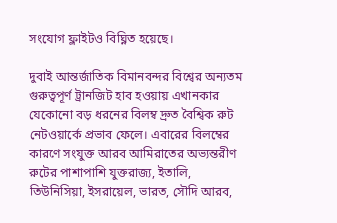সংযোগ ফ্লাইটও বিঘ্নিত হয়েছে।

দুবাই আন্তর্জাতিক বিমানবন্দর বিশ্বের অন্যতম গুরুত্বপূর্ণ ট্রানজিট হাব হওয়ায় এখানকার যেকোনো বড় ধরনের বিলম্ব দ্রুত বৈশ্বিক রুট নেটওয়ার্কে প্রভাব ফেলে। এবারের বিলম্বের কারণে সংযুক্ত আরব আমিরাতের অভ্যন্তরীণ রুটের পাশাপাশি যুক্তরাজ্য, ইতালি, তিউনিসিয়া, ইসরায়েল, ভারত, সৌদি আরব,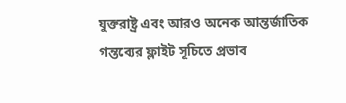যুক্তরাষ্ট্র এবং আরও অনেক আন্তর্জাতিক গন্তব্যের ফ্লাইট সূচিতে প্রভাব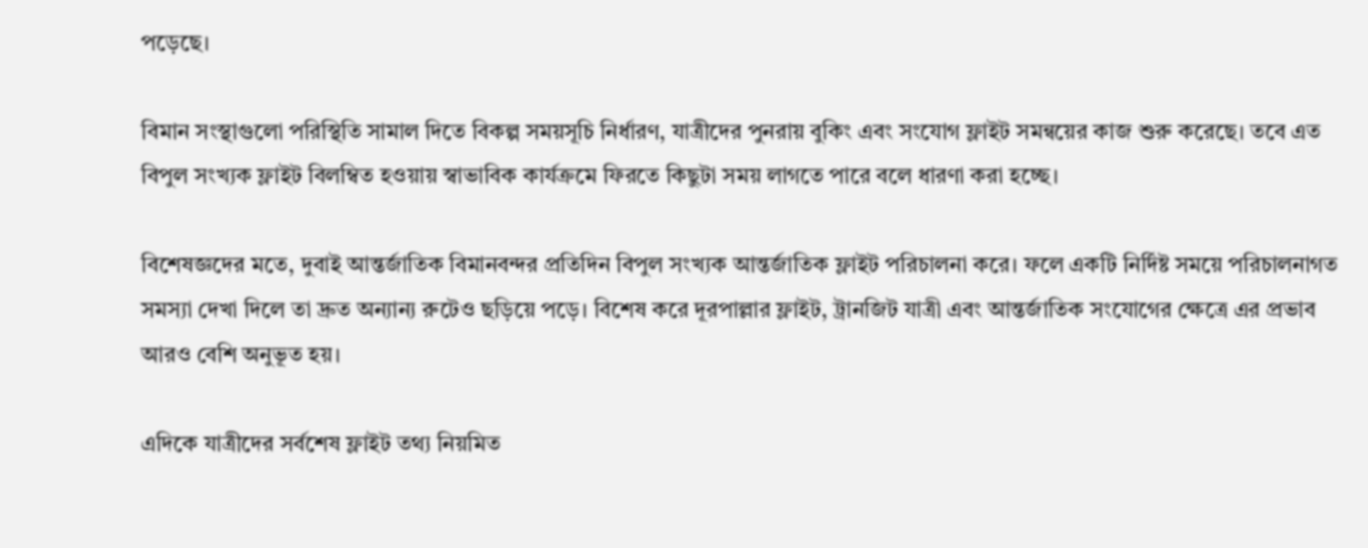পড়েছে।

বিমান সংস্থাগুলো পরিস্থিতি সামাল দিতে বিকল্প সময়সূচি নির্ধারণ, যাত্রীদের পুনরায় বুকিং এবং সংযোগ ফ্লাইট সমন্বয়ের কাজ শুরু করেছে। তবে এত বিপুল সংখ্যক ফ্লাইট বিলম্বিত হওয়ায় স্বাভাবিক কার্যক্রমে ফিরতে কিছুটা সময় লাগতে পারে বলে ধারণা করা হচ্ছে।

বিশেষজ্ঞদের মতে, দুবাই আন্তর্জাতিক বিমানবন্দর প্রতিদিন বিপুল সংখ্যক আন্তর্জাতিক ফ্লাইট পরিচালনা করে। ফলে একটি নির্দিষ্ট সময়ে পরিচালনাগত সমস্যা দেখা দিলে তা দ্রুত অন্যান্য রুটেও ছড়িয়ে পড়ে। বিশেষ করে দূরপাল্লার ফ্লাইট, ট্রানজিট যাত্রী এবং আন্তর্জাতিক সংযোগের ক্ষেত্রে এর প্রভাব আরও বেশি অনুভূত হয়।

এদিকে যাত্রীদের সর্বশেষ ফ্লাইট তথ্য নিয়মিত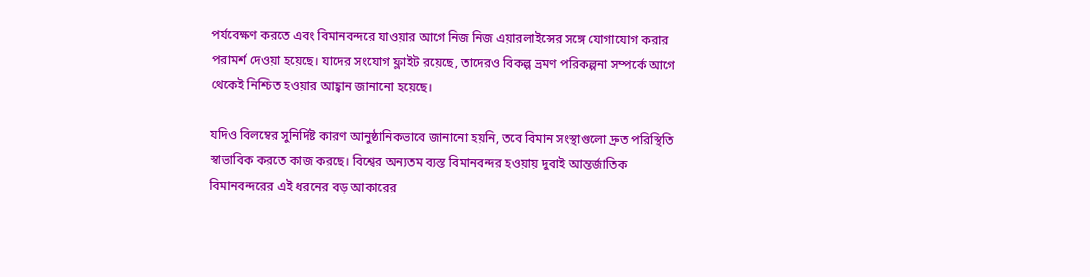পর্যবেক্ষণ করতে এবং বিমানবন্দরে যাওয়ার আগে নিজ নিজ এয়ারলাইন্সের সঙ্গে যোগাযোগ করার পরামর্শ দেওয়া হয়েছে। যাদের সংযোগ ফ্লাইট রয়েছে, তাদেরও বিকল্প ভ্রমণ পরিকল্পনা সম্পর্কে আগে থেকেই নিশ্চিত হওয়ার আহ্বান জানানো হয়েছে।

যদিও বিলম্বের সুনির্দিষ্ট কারণ আনুষ্ঠানিকভাবে জানানো হয়নি, তবে বিমান সংস্থাগুলো দ্রুত পরিস্থিতি স্বাভাবিক করতে কাজ করছে। বিশ্বের অন্যতম ব্যস্ত বিমানবন্দর হওয়ায় দুবাই আন্তর্জাতিক বিমানবন্দরের এই ধরনের বড় আকারের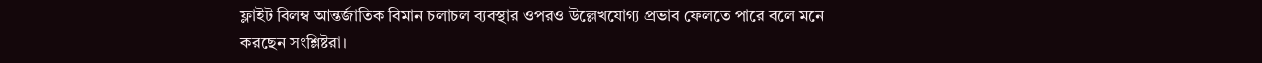ফ্লাইট বিলম্ব আন্তর্জাতিক বিমান চলাচল ব্যবস্থার ওপরও উল্লেখযোগ্য প্রভাব ফেলতে পারে বলে মনে করছেন সংশ্লিষ্টরা।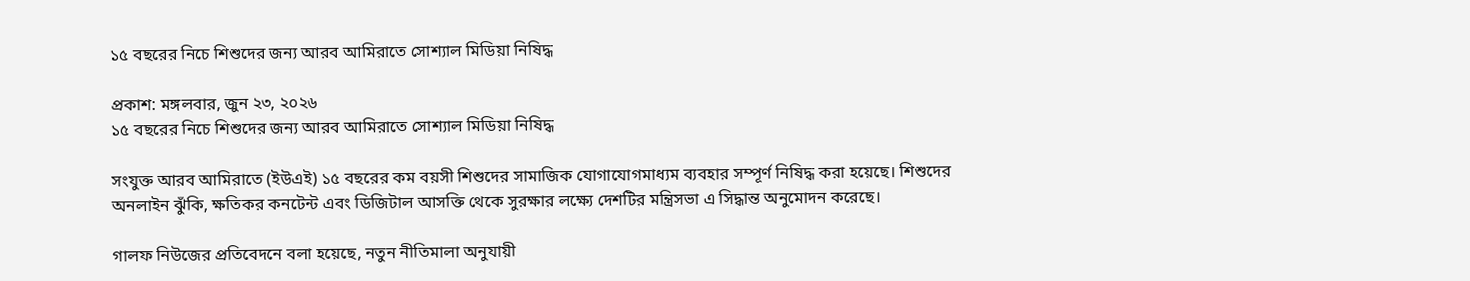১৫ বছরের নিচে শিশুদের জন্য আরব আমিরাতে সোশ্যাল মিডিয়া নিষিদ্ধ

প্রকাশ: মঙ্গলবার, জুন ২৩, ২০২৬
১৫ বছরের নিচে শিশুদের জন্য আরব আমিরাতে সোশ্যাল মিডিয়া নিষিদ্ধ

সংযুক্ত আরব আমিরাতে (ইউএই) ১৫ বছরের কম বয়সী শিশুদের সামাজিক যোগাযোগমাধ্যম ব্যবহার সম্পূর্ণ নিষিদ্ধ করা হয়েছে। শিশুদের অনলাইন ঝুঁকি, ক্ষতিকর কনটেন্ট এবং ডিজিটাল আসক্তি থেকে সুরক্ষার লক্ষ্যে দেশটির মন্ত্রিসভা এ সিদ্ধান্ত অনুমোদন করেছে।

গালফ নিউজের প্রতিবেদনে বলা হয়েছে, নতুন নীতিমালা অনুযায়ী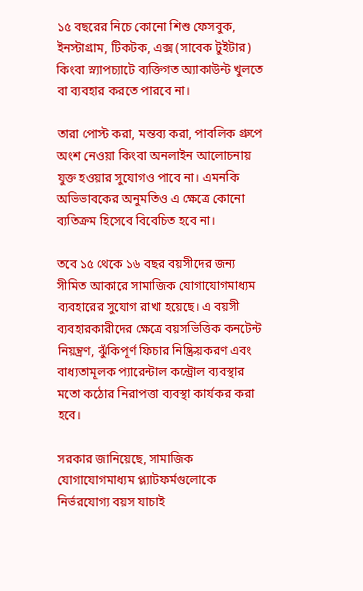১৫ বছরের নিচে কোনো শিশু ফেসবুক, ইনস্টাগ্রাম, টিকটক, এক্স (সাবেক টুইটার) কিংবা স্ন্যাপচ্যাটে ব্যক্তিগত অ্যাকাউন্ট খুলতে বা ব্যবহার করতে পারবে না।

তারা পোস্ট করা, মন্তব্য করা, পাবলিক গ্রুপে অংশ নেওয়া কিংবা অনলাইন আলোচনায় যুক্ত হওয়ার সুযোগও পাবে না। এমনকি অভিভাবকের অনুমতিও এ ক্ষেত্রে কোনো ব্যতিক্রম হিসেবে বিবেচিত হবে না।

তবে ১৫ থেকে ১৬ বছর বয়সীদের জন্য সীমিত আকারে সামাজিক যোগাযোগমাধ্যম ব্যবহারের সুযোগ রাখা হয়েছে। এ বয়সী ব্যবহারকারীদের ক্ষেত্রে বয়সভিত্তিক কনটেন্ট নিয়ন্ত্রণ, ঝুঁকিপূর্ণ ফিচার নিষ্ক্রিয়করণ এবং বাধ্যতামূলক প্যারেন্টাল কন্ট্রোল ব্যবস্থার মতো কঠোর নিরাপত্তা ব্যবস্থা কার্যকর করা হবে।

সরকার জানিয়েছে, সামাজিক যোগাযোগমাধ্যম প্ল্যাটফর্মগুলোকে নির্ভরযোগ্য বয়স যাচাই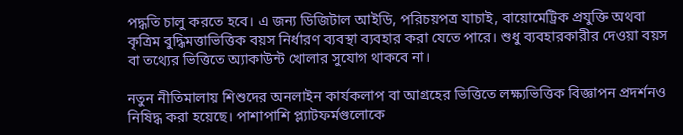পদ্ধতি চালু করতে হবে। এ জন্য ডিজিটাল আইডি, পরিচয়পত্র যাচাই, বায়োমেট্রিক প্রযুক্তি অথবা কৃত্রিম বুদ্ধিমত্তাভিত্তিক বয়স নির্ধারণ ব্যবস্থা ব্যবহার করা যেতে পারে। শুধু ব্যবহারকারীর দেওয়া বয়স বা তথ্যের ভিত্তিতে অ্যাকাউন্ট খোলার সুযোগ থাকবে না।

নতুন নীতিমালায় শিশুদের অনলাইন কার্যকলাপ বা আগ্রহের ভিত্তিতে লক্ষ্যভিত্তিক বিজ্ঞাপন প্রদর্শনও নিষিদ্ধ করা হয়েছে। পাশাপাশি প্ল্যাটফর্মগুলোকে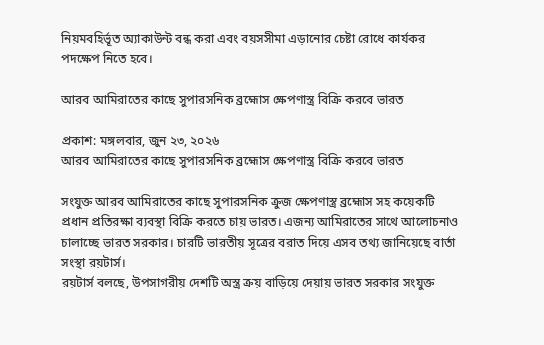নিয়মবহির্ভূত অ্যাকাউন্ট বন্ধ করা এবং বয়সসীমা এড়ানোর চেষ্টা রোধে কার্যকর পদক্ষেপ নিতে হবে।

আরব আমিরাতের কাছে সুপারসনিক ব্রহ্মোস ক্ষেপণাস্ত্র বিক্রি করবে ভারত

প্রকাশ: মঙ্গলবার, জুন ২৩, ২০২৬
আরব আমিরাতের কাছে সুপারসনিক ব্রহ্মোস ক্ষেপণাস্ত্র বিক্রি করবে ভারত

সংযুক্ত আরব আমিরাতের কাছে সুপারসনিক ক্রুজ ক্ষেপণাস্ত্র ব্রহ্মোস সহ কয়েকটি প্রধান প্রতিরক্ষা ব্যবস্থা বিক্রি করতে চায় ভারত। এজন্য আমিরাতের সাথে আলোচনাও চালাচ্ছে ভারত সরকার। চারটি ভারতীয় সূত্রের বরাত দিয়ে এসব তথ্য জানিয়েছে বার্তা সংস্থা রয়টার্স।
রয়টার্স বলছে, উপসাগরীয় দেশটি অস্ত্র ক্রয় বাড়িয়ে দেয়ায় ভারত সরকার সংযুক্ত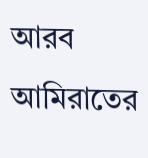আরব আমিরাতের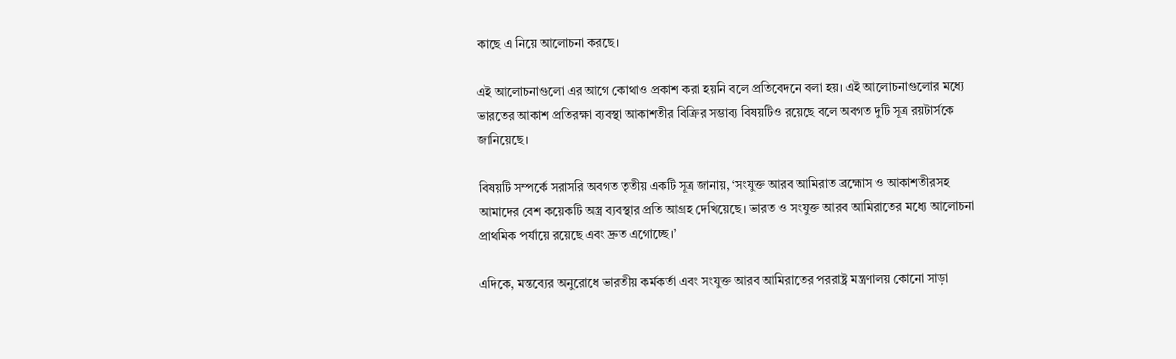কাছে এ নিয়ে আলোচনা করছে।

এই আলোচনাগুলো এর আগে কোথাও প্রকাশ করা হয়নি বলে প্রতিবেদনে বলা হয়। এই আলোচনাগুলোর মধ্যে ভারতের আকাশ প্রতিরক্ষা ব্যবস্থা আকাশতীর বিক্রির সম্ভাব্য বিষয়টিও রয়েছে বলে অবগত দুটি সূত্র রয়টার্সকে জানিয়েছে।

বিষয়টি সম্পর্কে সরাসরি অবগত তৃতীয় একটি সূত্র জানায়, ‘সংযুক্ত আরব আমিরাত ব্রহ্মোস ও আকাশতীরসহ আমাদের বেশ কয়েকটি অস্ত্র ব্যবস্থার প্রতি আগ্রহ দেখিয়েছে। ভারত ও সংযুক্ত আরব আমিরাতের মধ্যে আলোচনা প্রাথমিক পর্যায়ে রয়েছে এবং দ্রুত এগোচ্ছে।’

এদিকে, মন্তব্যের অনুরোধে ভারতীয় কর্মকর্তা এবং সংযুক্ত আরব আমিরাতের পররাষ্ট্র মন্ত্রণালয় কোনো সাড়া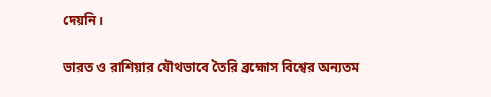দেয়নি।

ভারত ও রাশিয়ার যৌথভাবে তৈরি ব্রহ্মোস বিশ্বের অন্যতম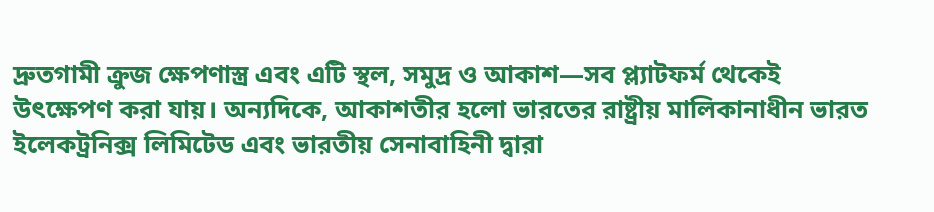দ্রুতগামী ক্রুজ ক্ষেপণাস্ত্র এবং এটি স্থল, সমুদ্র ও আকাশ—সব প্ল্যাটফর্ম থেকেই উৎক্ষেপণ করা যায়। অন্যদিকে, আকাশতীর হলো ভারতের রাষ্ট্রীয় মালিকানাধীন ভারত ইলেকট্রনিক্স লিমিটেড এবং ভারতীয় সেনাবাহিনী দ্বারা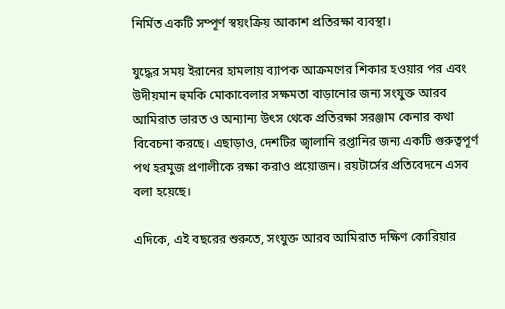নির্মিত একটি সম্পূর্ণ স্বয়ংক্রিয় আকাশ প্রতিরক্ষা ব্যবস্থা।

যুদ্ধের সময় ইরানের হামলায় ব্যাপক আক্রমণের শিকার হওয়ার পর এবং উদীয়মান হুমকি মোকাবেলার সক্ষমতা বাড়ানোর জন্য সংযুক্ত আরব আমিরাত ভারত ও অন্যান্য উৎস থেকে প্রতিরক্ষা সরঞ্জাম কেনার কথা বিবেচনা করছে। এছাড়াও, দেশটির জ্বালানি রপ্তানির জন্য একটি গুরুত্বপূর্ণ পথ হরমুজ প্রণালীকে রক্ষা করাও প্রয়োজন। রয়টার্সের প্রতিবেদনে এসব বলা হয়েছে।

এদিকে, এই বছরের শুরুতে, সংযুক্ত আরব আমিরাত দক্ষিণ কোরিয়ার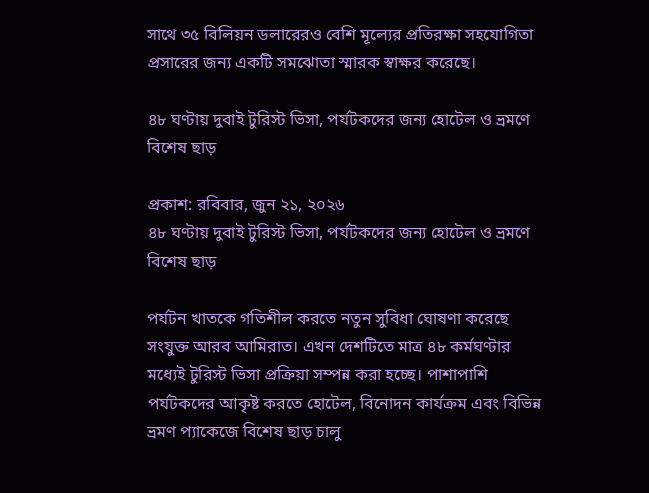সাথে ৩৫ বিলিয়ন ডলারেরও বেশি মূল্যের প্রতিরক্ষা সহযোগিতা প্রসারের জন্য একটি সমঝোতা স্মারক স্বাক্ষর করেছে।

৪৮ ঘণ্টায় দুবাই টুরিস্ট ভিসা, পর্যটকদের জন্য হোটেল ও ভ্রমণে বিশেষ ছাড়

প্রকাশ: রবিবার, জুন ২১, ২০২৬
৪৮ ঘণ্টায় দুবাই টুরিস্ট ভিসা, পর্যটকদের জন্য হোটেল ও ভ্রমণে বিশেষ ছাড়

পর্যটন খাতকে গতিশীল করতে নতুন সুবিধা ঘোষণা করেছে সংযুক্ত আরব আমিরাত। এখন দেশটিতে মাত্র ৪৮ কর্মঘণ্টার মধ্যেই টুরিস্ট ভিসা প্রক্রিয়া সম্পন্ন করা হচ্ছে। পাশাপাশি পর্যটকদের আকৃষ্ট করতে হোটেল, বিনোদন কার্যক্রম এবং বিভিন্ন ভ্রমণ প্যাকেজে বিশেষ ছাড় চালু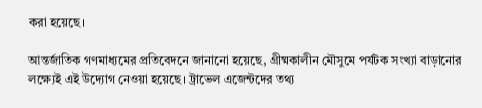করা হয়েছে।

আন্তর্জাতিক গণমাধ্যমের প্রতিবেদনে জানানো হয়েছে, গ্রীষ্মকালীন মৌসুমে পর্যটক সংখ্যা বাড়ানোর লক্ষ্যেই এই উদ্যোগ নেওয়া হয়েছে। ট্রাভেল এজেন্টদের তথ্য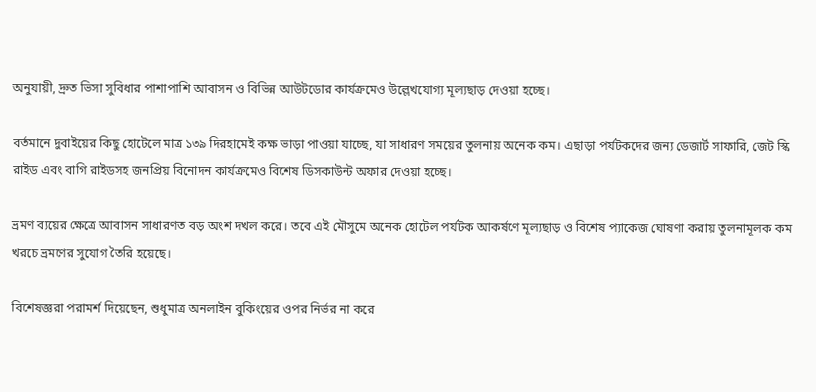অনুযায়ী, দ্রুত ভিসা সুবিধার পাশাপাশি আবাসন ও বিভিন্ন আউটডোর কার্যক্রমেও উল্লেখযোগ্য মূল্যছাড় দেওয়া হচ্ছে।

বর্তমানে দুবাইয়ের কিছু হোটেলে মাত্র ১৩৯ দিরহামেই কক্ষ ভাড়া পাওয়া যাচ্ছে, যা সাধারণ সময়ের তুলনায় অনেক কম। এছাড়া পর্যটকদের জন্য ডেজার্ট সাফারি, জেট স্কি রাইড এবং বাগি রাইডসহ জনপ্রিয় বিনোদন কার্যক্রমেও বিশেষ ডিসকাউন্ট অফার দেওয়া হচ্ছে।

ভ্রমণ ব্যয়ের ক্ষেত্রে আবাসন সাধারণত বড় অংশ দখল করে। তবে এই মৌসুমে অনেক হোটেল পর্যটক আকর্ষণে মূল্যছাড় ও বিশেষ প্যাকেজ ঘোষণা করায় তুলনামূলক কম খরচে ভ্রমণের সুযোগ তৈরি হয়েছে।

বিশেষজ্ঞরা পরামর্শ দিয়েছেন, শুধুমাত্র অনলাইন বুকিংয়ের ওপর নির্ভর না করে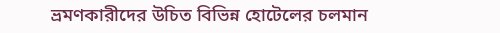ভ্রমণকারীদের উচিত বিভিন্ন হোটেলের চলমান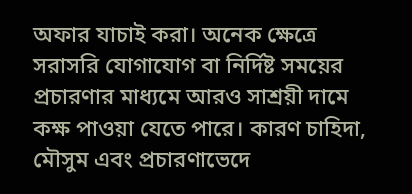অফার যাচাই করা। অনেক ক্ষেত্রে সরাসরি যোগাযোগ বা নির্দিষ্ট সময়ের প্রচারণার মাধ্যমে আরও সাশ্রয়ী দামে কক্ষ পাওয়া যেতে পারে। কারণ চাহিদা, মৌসুম এবং প্রচারণাভেদে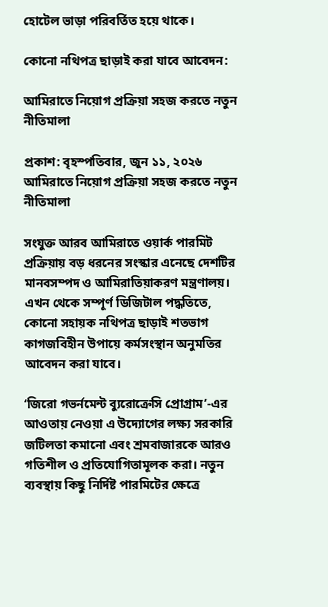হোটেল ভাড়া পরিবর্তিত হয়ে থাকে।

কোনো নথিপত্র ছাড়াই করা যাবে আবেদন:

আমিরাতে নিয়োগ প্রক্রিয়া সহজ করতে নতুন নীতিমালা

প্রকাশ: বৃহস্পতিবার, জুন ১১, ২০২৬
আমিরাতে নিয়োগ প্রক্রিয়া সহজ করতে নতুন নীতিমালা

সংযুক্ত আরব আমিরাতে ওয়ার্ক পারমিট প্রক্রিয়ায় বড় ধরনের সংস্কার এনেছে দেশটির মানবসম্পদ ও আমিরাতিয়াকরণ মন্ত্রণালয়। এখন থেকে সম্পূর্ণ ডিজিটাল পদ্ধতিতে, কোনো সহায়ক নথিপত্র ছাড়াই শতভাগ কাগজবিহীন উপায়ে কর্মসংস্থান অনুমতির আবেদন করা যাবে।

‘জিরো গভর্নমেন্ট ব্যুরোক্রেসি প্রোগ্রাম’-এর আওতায় নেওয়া এ উদ্যোগের লক্ষ্য সরকারি জটিলতা কমানো এবং শ্রমবাজারকে আরও গতিশীল ও প্রতিযোগিতামূলক করা। নতুন ব্যবস্থায় কিছু নির্দিষ্ট পারমিটের ক্ষেত্রে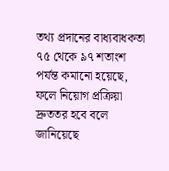তথ্য প্রদানের বাধ্যবাধকতা ৭৫ থেকে ৯৭ শতাংশ পর্যন্ত কমানো হয়েছে, ফলে নিয়োগ প্রক্রিয়া দ্রুততর হবে বলে জানিয়েছে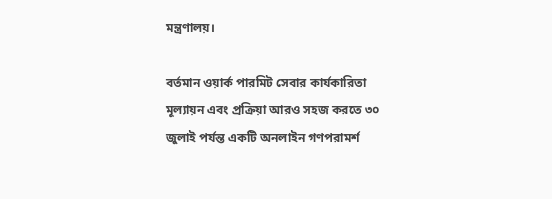মন্ত্রণালয়।

বর্তমান ওয়ার্ক পারমিট সেবার কার্যকারিতা মূল্যায়ন এবং প্রক্রিয়া আরও সহজ করতে ৩০ জুলাই পর্যন্ত একটি অনলাইন গণপরামর্শ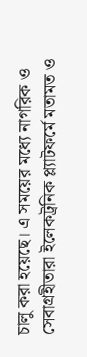চালু করা হয়েছে। এ সময়ের মধ্যে নাগরিক ও সেবাগ্রহীতারা ইলেকট্রনিক প্ল্যাটফর্মে মতামত ও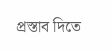প্রস্তাব দিতে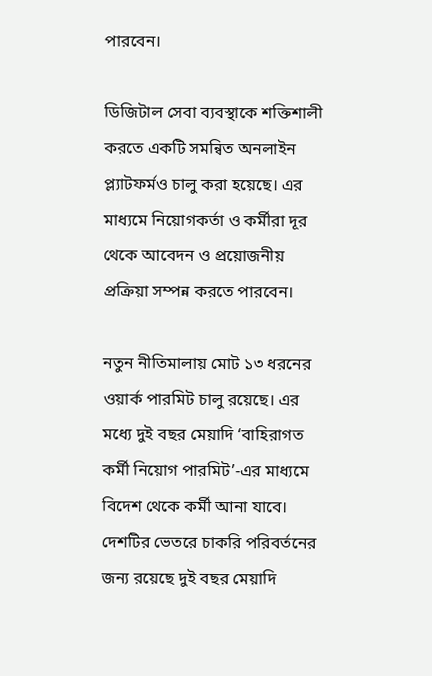পারবেন।

ডিজিটাল সেবা ব্যবস্থাকে শক্তিশালী করতে একটি সমন্বিত অনলাইন প্ল্যাটফর্মও চালু করা হয়েছে। এর মাধ্যমে নিয়োগকর্তা ও কর্মীরা দূর থেকে আবেদন ও প্রয়োজনীয় প্রক্রিয়া সম্পন্ন করতে পারবেন।

নতুন নীতিমালায় মোট ১৩ ধরনের ওয়ার্ক পারমিট চালু রয়েছে। এর মধ্যে দুই বছর মেয়াদি ‘বাহিরাগত কর্মী নিয়োগ পারমিট’-এর মাধ্যমে বিদেশ থেকে কর্মী আনা যাবে। দেশটির ভেতরে চাকরি পরিবর্তনের জন্য রয়েছে দুই বছর মেয়াদি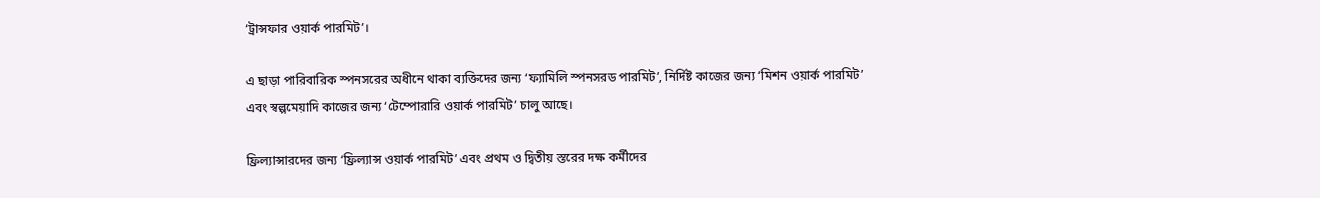‘ট্রান্সফার ওয়ার্ক পারমিট’।

এ ছাড়া পারিবারিক স্পনসরের অধীনে থাকা ব্যক্তিদের জন্য ‘ফ্যামিলি স্পনসরড পারমিট’, নির্দিষ্ট কাজের জন্য ‘মিশন ওয়ার্ক পারমিট’ এবং স্বল্পমেয়াদি কাজের জন্য ‘টেম্পোরারি ওয়ার্ক পারমিট’ চালু আছে।

ফ্রিল্যান্সারদের জন্য ‘ফ্রিল্যান্স ওয়ার্ক পারমিট’ এবং প্রথম ও দ্বিতীয় স্তরের দক্ষ কর্মীদের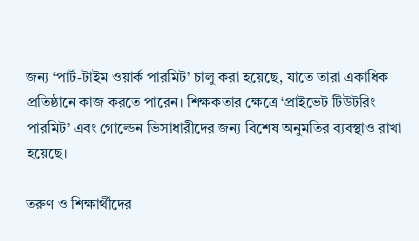জন্য ‘পার্ট-টাইম ওয়ার্ক পারমিট’ চালু করা হয়েছে, যাতে তারা একাধিক প্রতিষ্ঠানে কাজ করতে পারেন। শিক্ষকতার ক্ষেত্রে ‘প্রাইভেট টিউটরিং পারমিট’ এবং গোল্ডেন ভিসাধারীদের জন্য বিশেষ অনুমতির ব্যবস্থাও রাখা হয়েছে।

তরুণ ও শিক্ষার্থীদের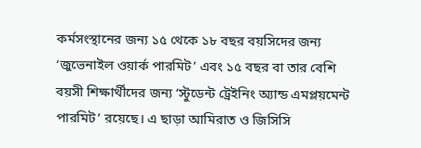কর্মসংস্থানের জন্য ১৫ থেকে ১৮ বছর বয়সিদের জন্য ‘জুভেনাইল ওয়ার্ক পারমিট’ এবং ১৫ বছর বা তার বেশি বয়সী শিক্ষার্থীদের জন্য ‘স্টুডেন্ট ট্রেইনিং অ্যান্ড এমপ্লয়মেন্ট পারমিট’ রয়েছে। এ ছাড়া আমিরাত ও জিসিসি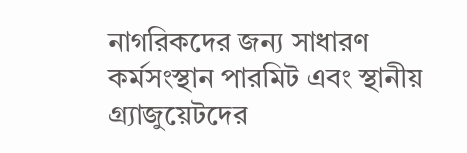নাগরিকদের জন্য সাধারণ কর্মসংস্থান পারমিট এবং স্থানীয় গ্র্যাজুয়েটদের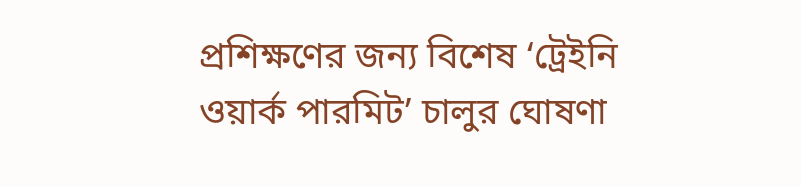প্রশিক্ষণের জন্য বিশেষ ‘ট্রেইনি ওয়ার্ক পারমিট’ চালুর ঘোষণা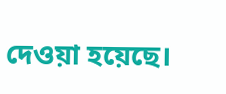দেওয়া হয়েছে।